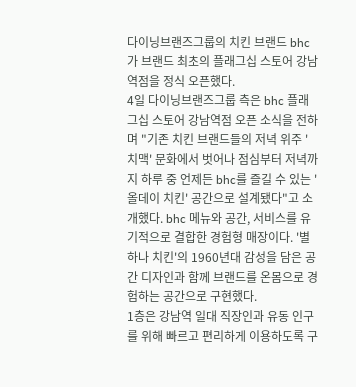다이닝브랜즈그룹의 치킨 브랜드 bhc가 브랜드 최초의 플래그십 스토어 강남역점을 정식 오픈했다.
4일 다이닝브랜즈그룹 측은 bhc 플래그십 스토어 강남역점 오픈 소식을 전하며 "기존 치킨 브랜드들의 저녁 위주 '치맥' 문화에서 벗어나 점심부터 저녁까지 하루 중 언제든 bhc를 즐길 수 있는 '올데이 치킨' 공간으로 설계됐다"고 소개했다. bhc 메뉴와 공간, 서비스를 유기적으로 결합한 경험형 매장이다. '별 하나 치킨'의 1960년대 감성을 담은 공간 디자인과 함께 브랜드를 온몸으로 경험하는 공간으로 구현했다.
1층은 강남역 일대 직장인과 유동 인구를 위해 빠르고 편리하게 이용하도록 구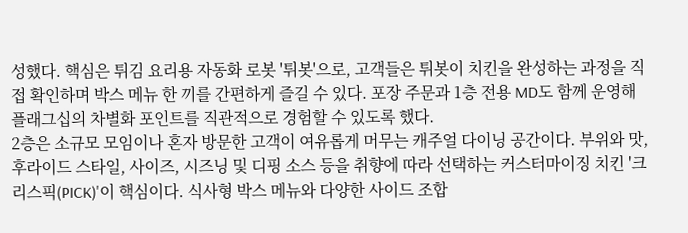성했다. 핵심은 튀김 요리용 자동화 로봇 '튀봇'으로, 고객들은 튀봇이 치킨을 완성하는 과정을 직접 확인하며 박스 메뉴 한 끼를 간편하게 즐길 수 있다. 포장 주문과 1층 전용 MD도 함께 운영해 플래그십의 차별화 포인트를 직관적으로 경험할 수 있도록 했다.
2층은 소규모 모임이나 혼자 방문한 고객이 여유롭게 머무는 캐주얼 다이닝 공간이다. 부위와 맛, 후라이드 스타일, 사이즈, 시즈닝 및 디핑 소스 등을 취향에 따라 선택하는 커스터마이징 치킨 '크리스픽(PICK)'이 핵심이다. 식사형 박스 메뉴와 다양한 사이드 조합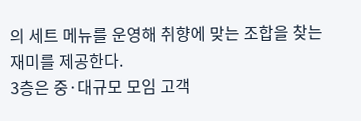의 세트 메뉴를 운영해 취향에 맞는 조합을 찾는 재미를 제공한다.
3층은 중·대규모 모임 고객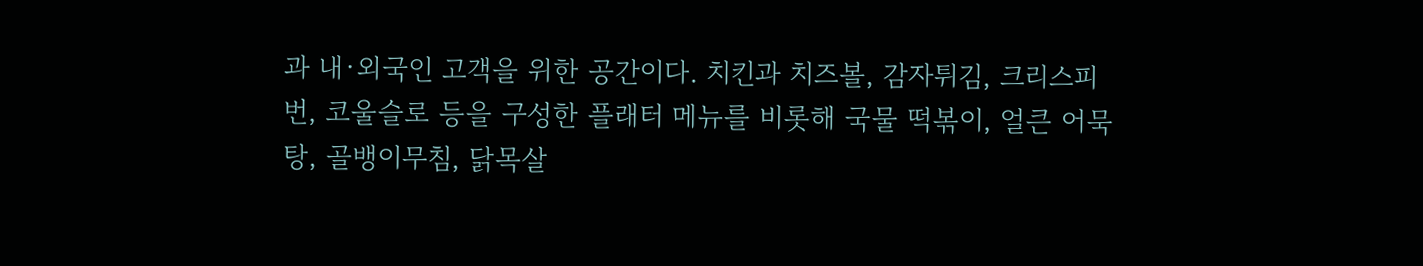과 내·외국인 고객을 위한 공간이다. 치킨과 치즈볼, 감자튀김, 크리스피 번, 코울슬로 등을 구성한 플래터 메뉴를 비롯해 국물 떡볶이, 얼큰 어묵탕, 골뱅이무침, 닭목살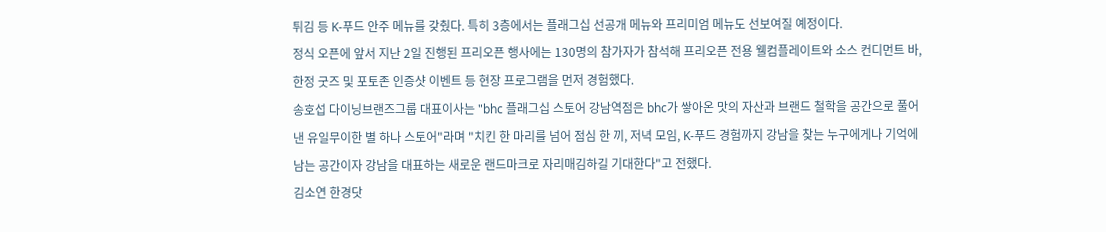튀김 등 K-푸드 안주 메뉴를 갖췄다. 특히 3층에서는 플래그십 선공개 메뉴와 프리미엄 메뉴도 선보여질 예정이다.
정식 오픈에 앞서 지난 2일 진행된 프리오픈 행사에는 130명의 참가자가 참석해 프리오픈 전용 웰컴플레이트와 소스 컨디먼트 바, 한정 굿즈 및 포토존 인증샷 이벤트 등 현장 프로그램을 먼저 경험했다.
송호섭 다이닝브랜즈그룹 대표이사는 "bhc 플래그십 스토어 강남역점은 bhc가 쌓아온 맛의 자산과 브랜드 철학을 공간으로 풀어낸 유일무이한 별 하나 스토어"라며 "치킨 한 마리를 넘어 점심 한 끼, 저녁 모임, K-푸드 경험까지 강남을 찾는 누구에게나 기억에 남는 공간이자 강남을 대표하는 새로운 랜드마크로 자리매김하길 기대한다"고 전했다.
김소연 한경닷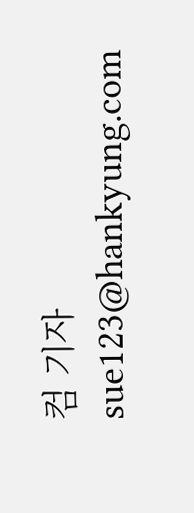컴 기자 sue123@hankyung.com